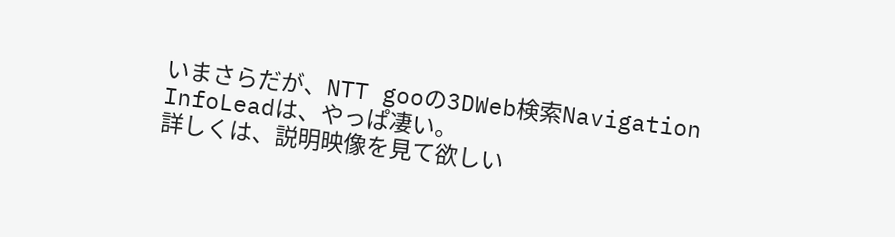いまさらだが、NTT gooの3DWeb検索Navigation InfoLeadは、やっぱ凄い。
詳しくは、説明映像を見て欲しい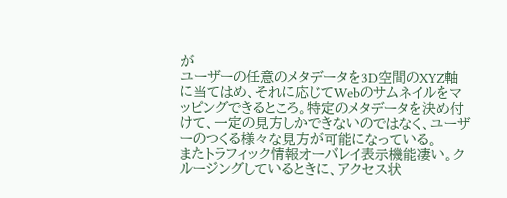が
ユーザーの任意のメタデータを3D空間のXYZ軸に当てはめ、それに応じてWebのサムネイルをマッピングできるところ。特定のメタデータを決め付けて、一定の見方しかできないのではなく、ユーザーのつくる様々な見方が可能になっている。
またトラフィック情報オーバレイ表示機能凄い。クルージングしているときに、アクセス状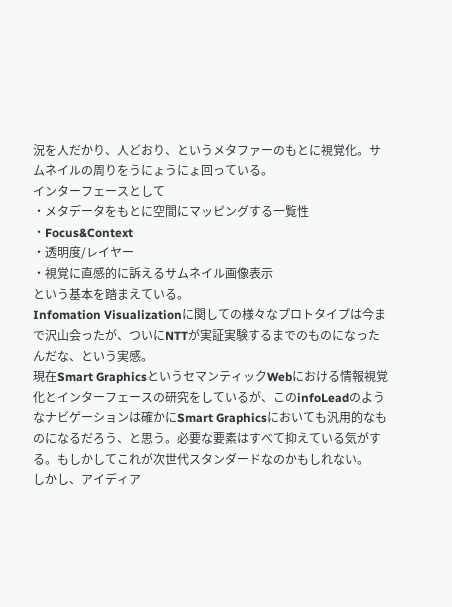況を人だかり、人どおり、というメタファーのもとに視覚化。サムネイルの周りをうにょうにょ回っている。
インターフェースとして
・メタデータをもとに空間にマッピングする一覧性
・Focus&Context
・透明度/レイヤー
・視覚に直感的に訴えるサムネイル画像表示
という基本を踏まえている。
Infomation Visualizationに関しての様々なプロトタイプは今まで沢山会ったが、ついにNTTが実証実験するまでのものになったんだな、という実感。
現在Smart GraphicsというセマンティックWebにおける情報視覚化とインターフェースの研究をしているが、このinfoLeadのようなナビゲーションは確かにSmart Graphicsにおいても汎用的なものになるだろう、と思う。必要な要素はすべて抑えている気がする。もしかしてこれが次世代スタンダードなのかもしれない。
しかし、アイディア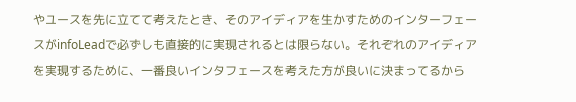やユースを先に立てて考えたとき、そのアイディアを生かすためのインターフェースがinfoLeadで必ずしも直接的に実現されるとは限らない。それぞれのアイディアを実現するために、一番良いインタフェースを考えた方が良いに決まってるから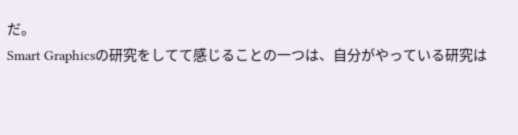だ。
Smart Graphicsの研究をしてて感じることの一つは、自分がやっている研究は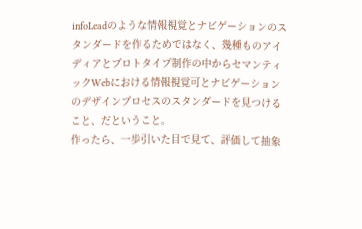infoLeadのような情報視覚とナビゲーションのスタンダードを作るためではなく、幾種ものアイディアとプロトタイプ制作の中からセマンティックWebにおける情報視覚可とナビゲーションのデザインプロセスのスタンダードを見つけること、だということ。
作ったら、一歩引いた目で見て、評価して抽象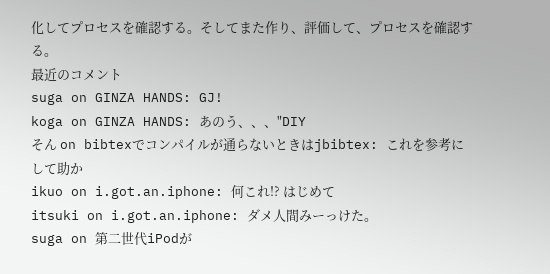化してプロセスを確認する。そしてまた作り、評価して、プロセスを確認する。
最近のコメント
suga on GINZA HANDS: GJ!
koga on GINZA HANDS: あのう、、、"DIY
そん on bibtexでコンパイルが通らないときはjbibtex: これを参考にして助か
ikuo on i.got.an.iphone: 何これ!? はじめて
itsuki on i.got.an.iphone: ダメ人間みーっけた。
suga on 第二世代iPodが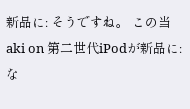新品に: そうですね。 この当
aki on 第二世代iPodが新品に: な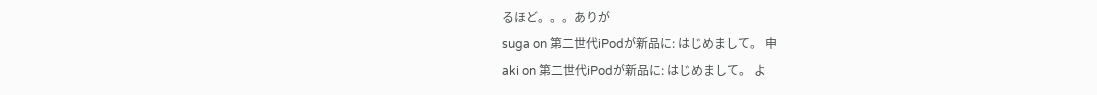るほど。。。ありが
suga on 第二世代iPodが新品に: はじめまして。 申
aki on 第二世代iPodが新品に: はじめまして。 よ